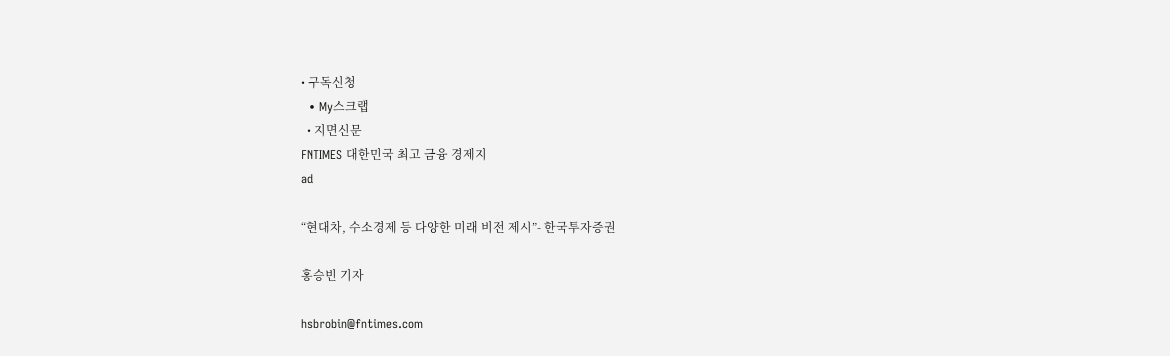• 구독신청
  • My스크랩
  • 지면신문
FNTIMES 대한민국 최고 금융 경제지
ad

“현대차, 수소경제 등 다양한 미래 비전 제시”- 한국투자증권

홍승빈 기자

hsbrobin@fntimes.com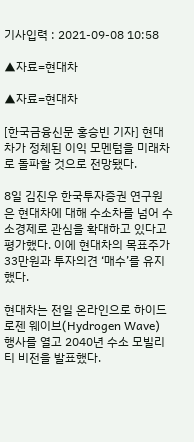기사입력 : 2021-09-08 10:58

▲자료=현대차

▲자료=현대차

[한국금융신문 홍승빈 기자] 현대차가 정체된 이익 모멘텀을 미래차로 돌파할 것으로 전망됐다.

8일 김진우 한국투자증권 연구원은 현대차에 대해 수소차를 넘어 수소경제로 관심을 확대하고 있다고 평가했다. 이에 현대차의 목표주가 33만원과 투자의견 ‘매수’를 유지했다.

현대차는 전일 온라인으로 하이드로젠 웨이브(Hydrogen Wave) 행사를 열고 2040년 수소 모빌리티 비전을 발표했다.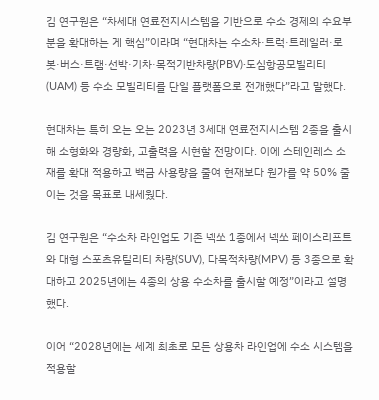김 연구원은 “차세대 연료전지시스템을 기반으로 수소 경제의 수요부분을 확대하는 게 핵심”이라며 “현대차는 수소차·트럭·트레일러·로봇·버스·트램·선박·기차·목적기반차량(PBV)·도심항공모빌리티(UAM) 등 수소 모빌리티를 단일 플랫폼으로 전개했다”라고 말했다.

현대차는 특히 오는 오는 2023년 3세대 연료전지시스템 2종을 출시해 소형화와 경량화, 고출력을 시현할 전망이다. 이에 스테인레스 소재를 확대 적용하고 백금 사용량을 줄여 현재보다 원가를 약 50% 줄이는 것을 목표로 내세웠다.

김 연구원은 “수소차 라인업도 기존 넥쏘 1종에서 넥쏘 페이스리프트와 대형 스포츠유틸리티 차량(SUV), 다목적차량(MPV) 등 3종으로 확대하고 2025년에는 4종의 상용 수소차를 출시할 예정”이라고 설명했다.

이어 “2028년에는 세계 최초로 모든 상용차 라인업에 수소 시스템을 적용할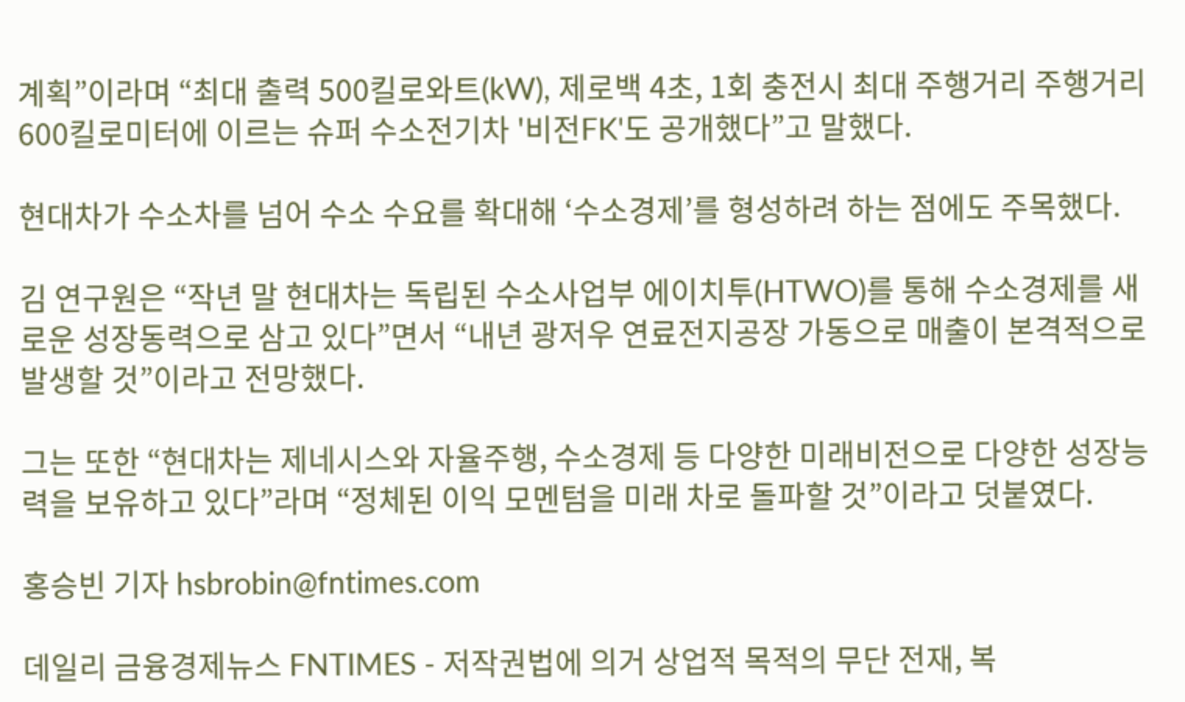계획”이라며 “최대 출력 500킬로와트(kW), 제로백 4초, 1회 충전시 최대 주행거리 주행거리 600킬로미터에 이르는 슈퍼 수소전기차 '비전FK'도 공개했다”고 말했다.

현대차가 수소차를 넘어 수소 수요를 확대해 ‘수소경제’를 형성하려 하는 점에도 주목했다.

김 연구원은 “작년 말 현대차는 독립된 수소사업부 에이치투(HTWO)를 통해 수소경제를 새로운 성장동력으로 삼고 있다”면서 “내년 광저우 연료전지공장 가동으로 매출이 본격적으로 발생할 것”이라고 전망했다.

그는 또한 “현대차는 제네시스와 자율주행, 수소경제 등 다양한 미래비전으로 다양한 성장능력을 보유하고 있다”라며 “정체된 이익 모멘텀을 미래 차로 돌파할 것”이라고 덧붙였다.

홍승빈 기자 hsbrobin@fntimes.com

데일리 금융경제뉴스 FNTIMES - 저작권법에 의거 상업적 목적의 무단 전재, 복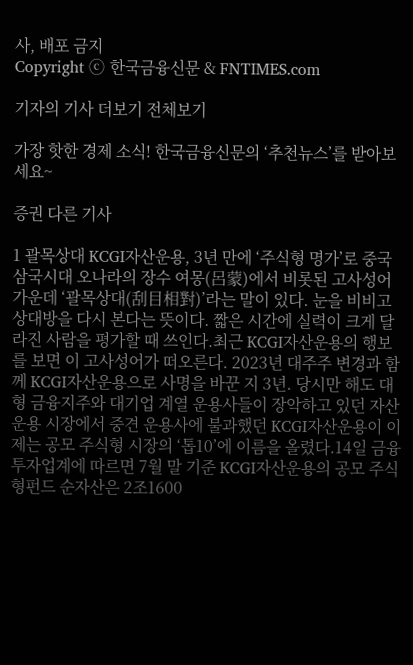사, 배포 금지
Copyright ⓒ 한국금융신문 & FNTIMES.com

기자의 기사 더보기 전체보기

가장 핫한 경제 소식! 한국금융신문의 ‘추천뉴스’를 받아보세요~

증권 다른 기사

1 괄목상대 KCGI자산운용, 3년 만에 ‘주식형 명가’로 중국 삼국시대 오나라의 장수 여몽(呂蒙)에서 비롯된 고사성어 가운데 ‘괄목상대(刮目相對)’라는 말이 있다. 눈을 비비고 상대방을 다시 본다는 뜻이다. 짧은 시간에 실력이 크게 달라진 사람을 평가할 때 쓰인다.최근 KCGI자산운용의 행보를 보면 이 고사성어가 떠오른다. 2023년 대주주 변경과 함께 KCGI자산운용으로 사명을 바꾼 지 3년. 당시만 해도 대형 금융지주와 대기업 계열 운용사들이 장악하고 있던 자산운용 시장에서 중견 운용사에 불과했던 KCGI자산운용이 이제는 공모 주식형 시장의 ‘톱10’에 이름을 올렸다.14일 금융투자업계에 따르면 7월 말 기준 KCGI자산운용의 공모 주식형펀드 순자산은 2조1600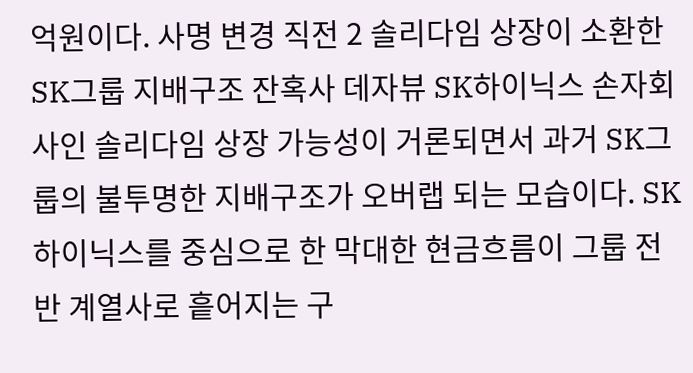억원이다. 사명 변경 직전 2 솔리다임 상장이 소환한 SK그룹 지배구조 잔혹사 데자뷰 SK하이닉스 손자회사인 솔리다임 상장 가능성이 거론되면서 과거 SK그룹의 불투명한 지배구조가 오버랩 되는 모습이다. SK하이닉스를 중심으로 한 막대한 현금흐름이 그룹 전반 계열사로 흩어지는 구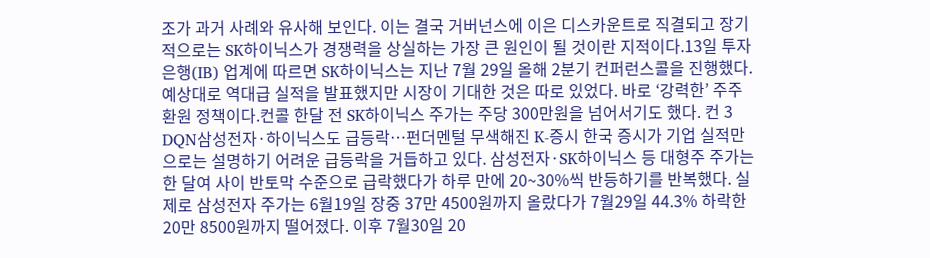조가 과거 사례와 유사해 보인다. 이는 결국 거버넌스에 이은 디스카운트로 직결되고 장기적으로는 SK하이닉스가 경쟁력을 상실하는 가장 큰 원인이 될 것이란 지적이다.13일 투자은행(IB) 업계에 따르면 SK하이닉스는 지난 7월 29일 올해 2분기 컨퍼런스콜을 진행했다. 예상대로 역대급 실적을 발표했지만 시장이 기대한 것은 따로 있었다. 바로 ‘강력한’ 주주환원 정책이다.컨콜 한달 전 SK하이닉스 주가는 주당 300만원을 넘어서기도 했다. 컨 3 DQN삼성전자·하이닉스도 급등락…펀더멘털 무색해진 K-증시 한국 증시가 기업 실적만으로는 설명하기 어려운 급등락을 거듭하고 있다. 삼성전자·SK하이닉스 등 대형주 주가는 한 달여 사이 반토막 수준으로 급락했다가 하루 만에 20~30%씩 반등하기를 반복했다. 실제로 삼성전자 주가는 6월19일 장중 37만 4500원까지 올랐다가 7월29일 44.3% 하락한 20만 8500원까지 떨어졌다. 이후 7월30일 20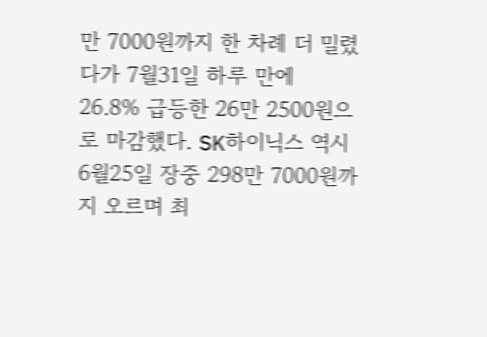만 7000원까지 한 차례 더 밀렸다가 7월31일 하루 만에 26.8% 급등한 26만 2500원으로 마감했다. SK하이닉스 역시 6월25일 장중 298만 7000원까지 오르며 최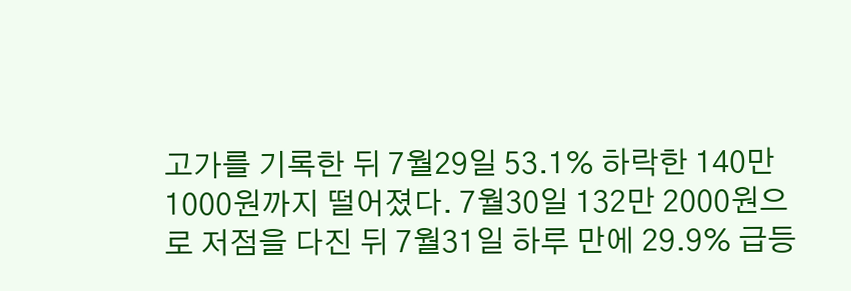고가를 기록한 뒤 7월29일 53.1% 하락한 140만 1000원까지 떨어졌다. 7월30일 132만 2000원으로 저점을 다진 뒤 7월31일 하루 만에 29.9% 급등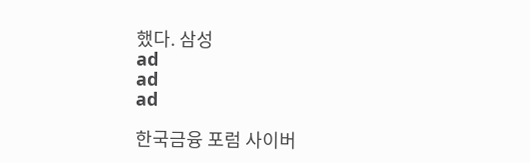했다. 삼성
ad
ad
ad

한국금융 포럼 사이버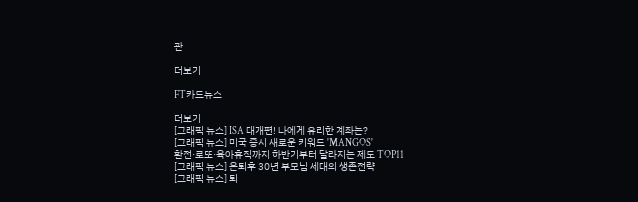관

더보기

FT카드뉴스

더보기
[그래픽 뉴스] ISA 대개편! 나에게 유리한 계좌는?
[그래픽 뉴스] 미국 증시 새로운 키워드 'MANGOS'
환전·로또·육아휴직까지 하반기부터 달라지는 제도 TOP11
[그래픽 뉴스] 은퇴후 30년 부모님 세대의 생존전략
[그래픽 뉴스] 퇴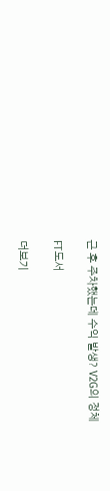근 후 주차했는데 수익 발생? V2G의 정체

FT도서

더보기